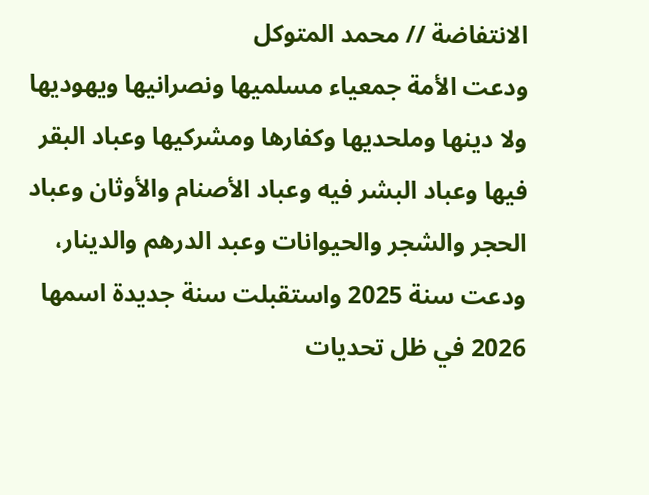الانتفاضة // محمد المتوكل
ودعت الأمة جمعياء مسلميها ونصرانيها ويهوديها ولا دينها وملحديها وكفارها ومشركيها وعباد البقر فيها وعباد البشر فيه وعباد الأصنام والأوثان وعباد الحجر والشجر والحيوانات وعبد الدرهم والدينار، ودعت سنة 2025 واستقبلت سنة جديدة اسمها 2026 في ظل تحديات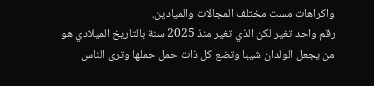واكراهات مست مختلف المجالات والميادين.
رقم واحد تغير لكن الذي تغير منذ 2025 سنة بالتاريخ الميلادي هو من يجعل الولدان شيبا وتضع كل ذات حمل حملها وترى الناس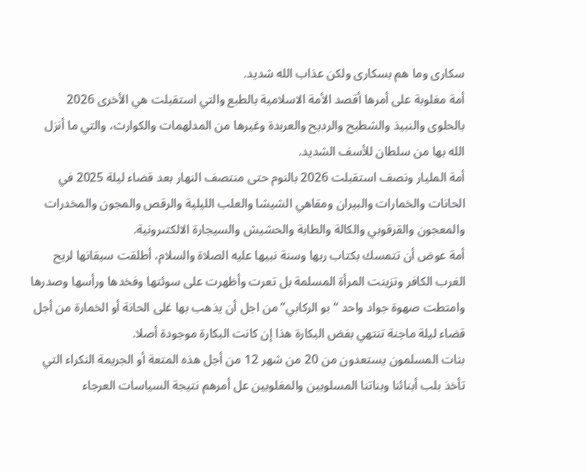سكارى وما هم بسكارى ولكن عذاب الله شديد.
أمة مغلوبة على أمرها أقصد الأمة الاسلامية بالطبع والتي استقبلت هي الأخرى 2026 بالحلوى والنبيذ والشطيح والرديح والعربدة وغيرها من المدلهمات والكوارث، والتي ما أنزل الله بها من سلطان للأسف الشديد.
أمة المليار ونصف استقبلت 2026 بالنوم حتى منتصف النهار بعد قضاء ليلة 2025 في الحانات والخمارات والبيران ومقاهي الشيشا والعلب الليلية والرقص والمجون والمخدرات والمعجون والقرقوبي والكالة والطابة والحشيش والسيجارة الالكتىرونية.
أمة عوض أن تتمسك بكتاب ربها وسنة نبيها عليه الصلاة والسلام، أطلقت سيقانها لريح الغرب الكافر وتزينت المرأة المسلمة بل تعرت وأظهرت على سوئتها وفخدها ورأسها وصدرها وامتطت صهوة جواد واحد “بو الركابي” من اجل أن يذهب بها غلى الحانة أو الخمارة من أجل قضاء ليلة ماجنة تنتهي بفض البكارة هذا إن كانت البكارة موجودة أصلا.
بنات المسلمون يستعدون من 20 من شهر 12 من أجل هذه المتعة أو الجريمة النكراء التي تأخذ بلب أبنائنا وبناتنا المسلوبين والمغلوبين عل أمرهم نتيجة السياسات العرجاء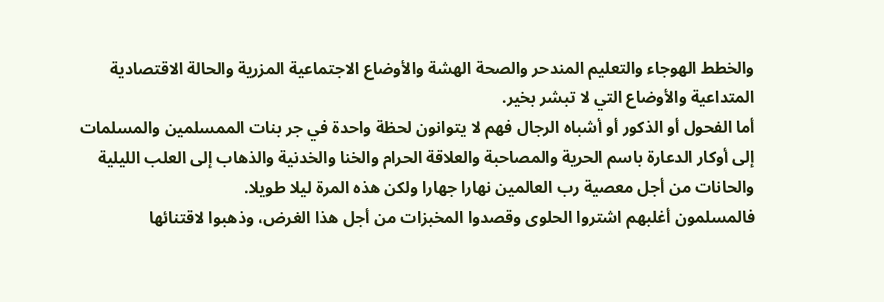والخطط الهوجاء والتعليم المندحر والصحة الهشة والأوضاع الاجتماعية المزرية والحالة الاقتصادية المتداعية والأوضاع التي لا تبشر بخير.
أما الفحول أو الذكور أو أشباه الرجال فهم لا يتوانون لحظة واحدة في جر بنات الممسلمين والمسلمات إلى أوكار الدعارة باسم الحرية والمصاحبة والعلاقة الحرام والخنا والخدنية والذهاب إلى العلب الليلية والحانات من أجل معصية رب العالمين نهارا جهارا ولكن هذه المرة ليلا طويلا.
فالمسلمون أغلبهم اشتروا الحلوى وقصدوا المخبزات من أجل هذا الغرض، وذهبوا لاقتنائها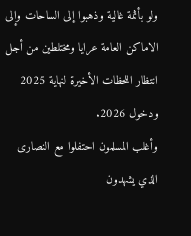ولو بأثمة غالية وذهبوا إلى الساحات وإلى الاماكن العامة عرايا ومختلطين من أجل انتظار اللحظات الأخيرة لنهاية 2025 ودخول 2026.
وأغلب المسلمون احتفلوا مع النصارى الذي يشهدون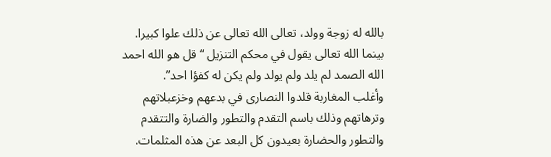بالله له زوجة وولد، تعالى الله تعالى عن ذلك علوا كبيرا.
بينما الله تعالى يقول في محكم التنزيل “قل هو الله احمد الله الصمد لم يلد ولم يولد ولم يكن له كفؤا احد”.
وأغلب المغاربة قلدوا النصارى في بدعهم وخزعبلاتهم وترهاتهم وذلك باسم التقدم والتطور والضارة والتتقدم والتطور والحضارة بعيدون كل البعد عن هذه المثلمات.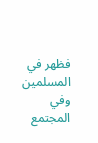فظهر في المسلمين وفي المجتمع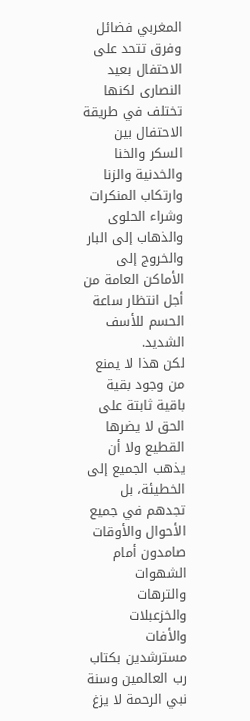المغربي فضائل وفرق تتحد على الاحتفال بعيد النصارى لكنها تختلف في طريقة الاحتفال بين السكر والخنا والخدنية والزنا وارتكاب المنكرات وشراء الحلوى والذهاب إلى البار والخروج إلى الأماكن العامة من أجل انتظار ساعة الحسم للأسف الشديد.
لكن هذا لا يمنع من وجود بقية باقية ثابتة على الحق لا يضرها القطيع ولا أن يذهب الجميع إلى الخطيئة، بل تجدهم في جميع الأحوال والأوقات صامدون أمام الشهوات والترهات والخزعبلات والأفات مسترشدين بكتاب رب العالمين وسنة نبي الرحمة لا يزغ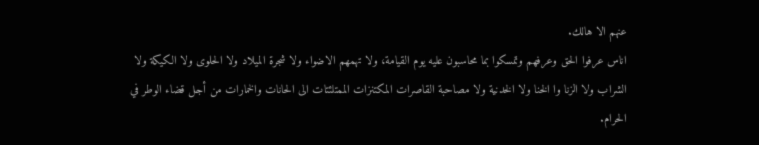عنهم الا هالك.
اناس عرفوا الحق وعرفهم وتمسكوا بما محاسبون عليه يوم القيامة، ولا تهمهم الاضواء ولا شجرة الميلاد ولا الحلوى ولا الكيكة ولا الشراب ولا الزنا وا الخنا ولا الخدنية ولا مصاحبة القاصرات المكتنزات الممتلئتات الى الحانات والخمارات من أجل قضاء الوطر في الحرام.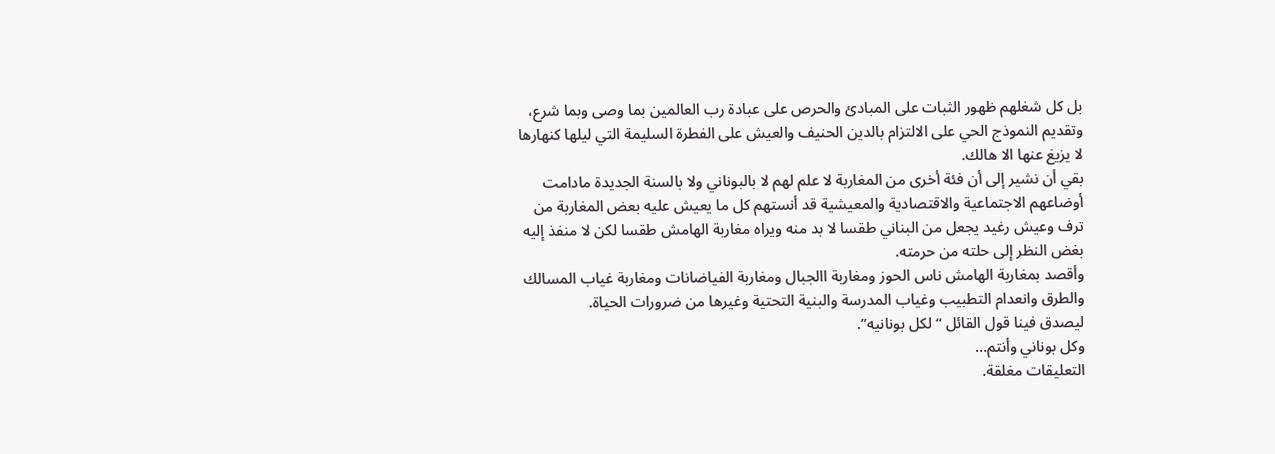بل كل شغلهم ظهور الثبات على المبادئ والحرص على عبادة رب العالمين بما وصى وبما شرع، وتقديم النموذج الحي على الالتزام بالدين الحنيف والعيش على الفطرة السليمة التي ليلها كنهارها لا يزيغ عنها الا هالك.
بقي أن نشير إلى أن فئة أخرى من المغاربة لا علم لهم لا بالبوناني ولا بالسنة الجديدة مادامت أوضاعهم الاجتماعية والاقتصادية والمعيشية قد أنستهم كل ما يعيش عليه بعض المغاربة من ترف وعيش رغيد يجعل من البناني طقسا لا بد منه ويراه مغاربة الهامش طقسا لكن لا منفذ إليه بغض النظر إلى حلته من حرمته.
وأقصد بمغاربة الهامش ناس الحوز ومغاربة االجبال ومغاربة الفياضانات ومغاربة غياب المسالك والطرق وانعدام التطبيب وغياب المدرسة والبنية التحتية وغيرها من ضرورات الحياة.
ليصدق فينا قول القائل “لكل بونانيه”.
وكل بوناني وأنتم…
التعليقات مغلقة.